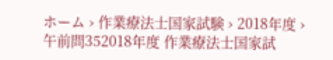ホーム › 作業療法士国家試験 › 2018年度 › 午前問352018年度 作業療法士国家試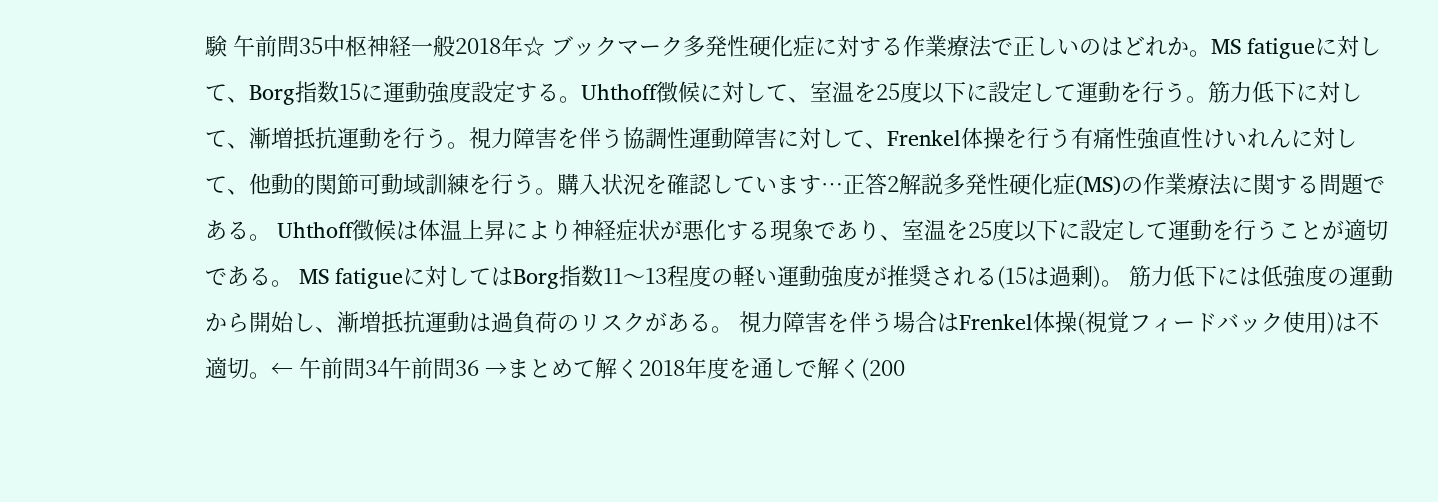験 午前問35中枢神経一般2018年☆ ブックマーク多発性硬化症に対する作業療法で正しいのはどれか。MS fatigueに対して、Borg指数15に運動強度設定する。Uhthoff徴候に対して、室温を25度以下に設定して運動を行う。筋力低下に対して、漸増抵抗運動を行う。視力障害を伴う協調性運動障害に対して、Frenkel体操を行う有痛性強直性けいれんに対して、他動的関節可動域訓練を行う。購入状況を確認しています…正答2解説多発性硬化症(MS)の作業療法に関する問題である。 Uhthoff徴候は体温上昇により神経症状が悪化する現象であり、室温を25度以下に設定して運動を行うことが適切である。 MS fatigueに対してはBorg指数11〜13程度の軽い運動強度が推奨される(15は過剰)。 筋力低下には低強度の運動から開始し、漸増抵抗運動は過負荷のリスクがある。 視力障害を伴う場合はFrenkel体操(視覚フィードバック使用)は不適切。← 午前問34午前問36 →まとめて解く2018年度を通しで解く(200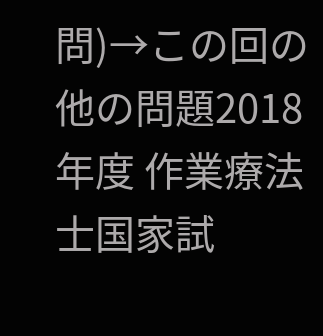問)→この回の他の問題2018年度 作業療法士国家試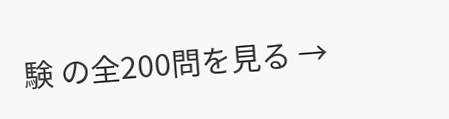験 の全200問を見る →